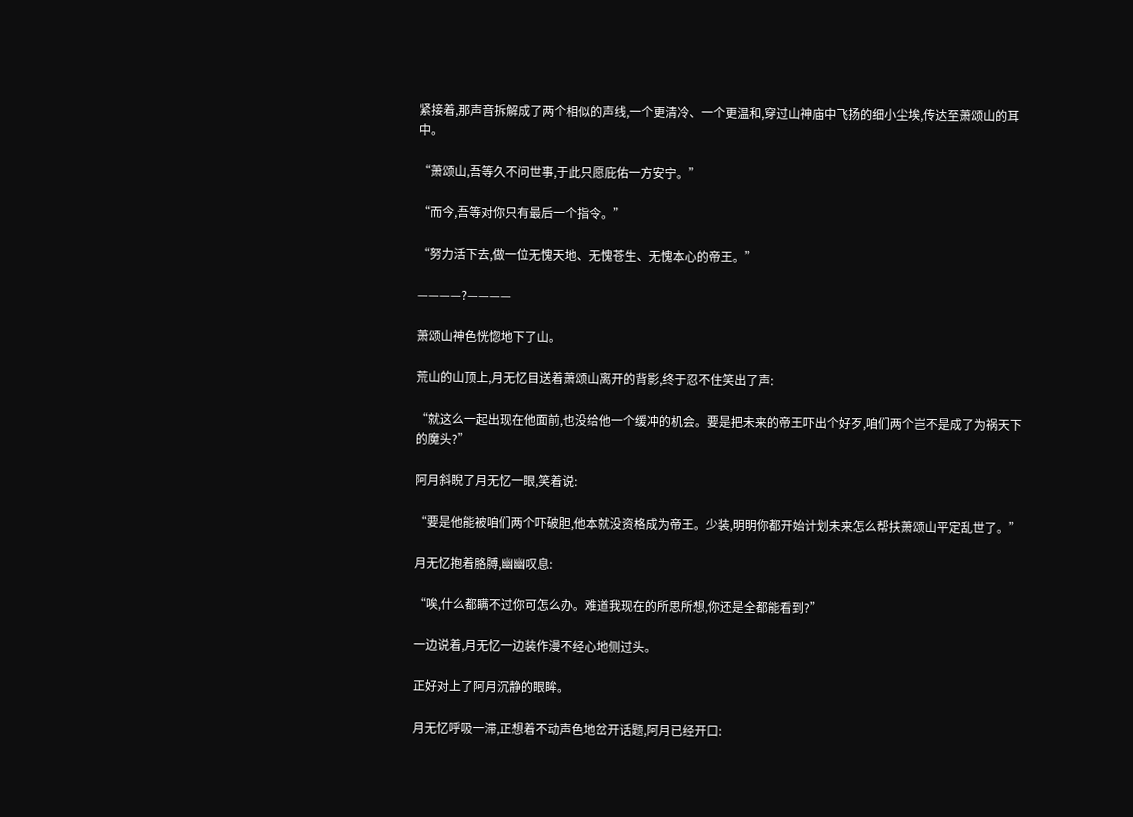紧接着,那声音拆解成了两个相似的声线,一个更清冷、一个更温和,穿过山神庙中飞扬的细小尘埃,传达至萧颂山的耳中。

“萧颂山,吾等久不问世事,于此只愿庇佑一方安宁。”

“而今,吾等对你只有最后一个指令。”

“努力活下去,做一位无愧天地、无愧苍生、无愧本心的帝王。”

————?————

萧颂山神色恍惚地下了山。

荒山的山顶上,月无忆目送着萧颂山离开的背影,终于忍不住笑出了声:

“就这么一起出现在他面前,也没给他一个缓冲的机会。要是把未来的帝王吓出个好歹,咱们两个岂不是成了为祸天下的魔头?”

阿月斜睨了月无忆一眼,笑着说:

“要是他能被咱们两个吓破胆,他本就没资格成为帝王。少装,明明你都开始计划未来怎么帮扶萧颂山平定乱世了。”

月无忆抱着胳膊,幽幽叹息:

“唉,什么都瞒不过你可怎么办。难道我现在的所思所想,你还是全都能看到?”

一边说着,月无忆一边装作漫不经心地侧过头。

正好对上了阿月沉静的眼眸。

月无忆呼吸一滞,正想着不动声色地岔开话题,阿月已经开口: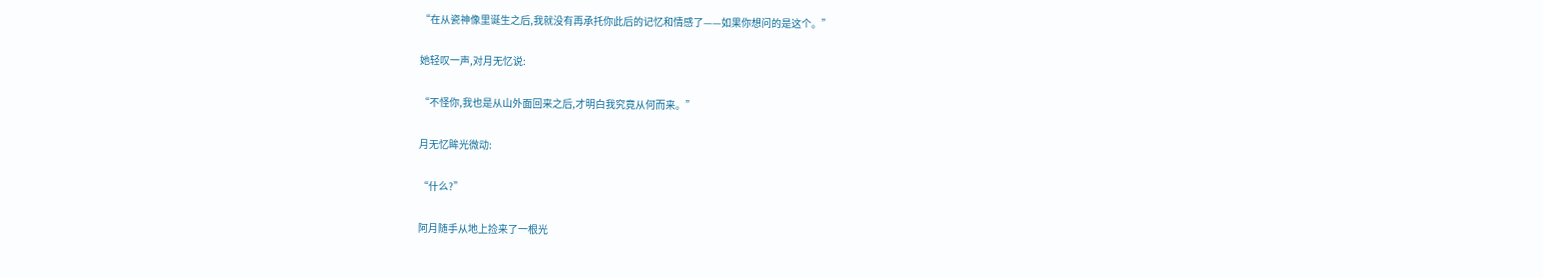“在从瓷神像里诞生之后,我就没有再承托你此后的记忆和情感了——如果你想问的是这个。”

她轻叹一声,对月无忆说:

“不怪你,我也是从山外面回来之后,才明白我究竟从何而来。”

月无忆眸光微动:

“什么?”

阿月随手从地上捡来了一根光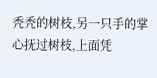秃秃的树枝,另一只手的掌心抚过树枝,上面凭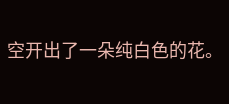空开出了一朵纯白色的花。